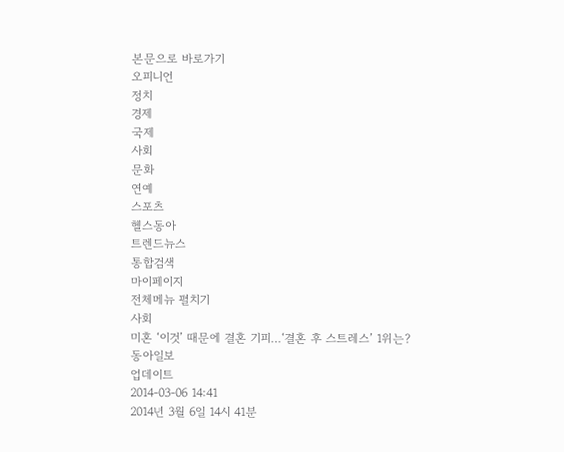본문으로 바로가기
오피니언
정치
경제
국제
사회
문화
연예
스포츠
헬스동아
트렌드뉴스
통합검색
마이페이지
전체메뉴 펼치기
사회
미혼 ‘이것’ 때문에 결혼 기피…‘결혼 후 스트레스’ 1위는?
동아일보
업데이트
2014-03-06 14:41
2014년 3월 6일 14시 41분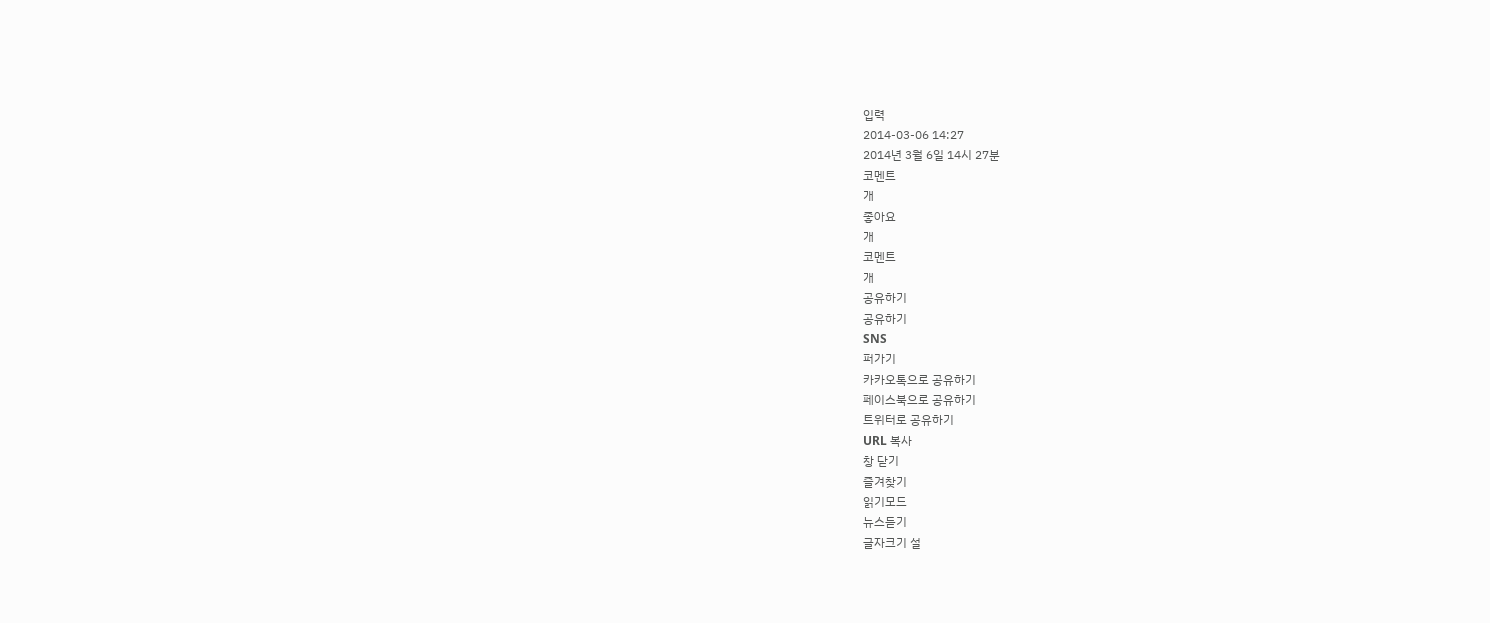입력
2014-03-06 14:27
2014년 3월 6일 14시 27분
코멘트
개
좋아요
개
코멘트
개
공유하기
공유하기
SNS
퍼가기
카카오톡으로 공유하기
페이스북으로 공유하기
트위터로 공유하기
URL 복사
창 닫기
즐겨찾기
읽기모드
뉴스듣기
글자크기 설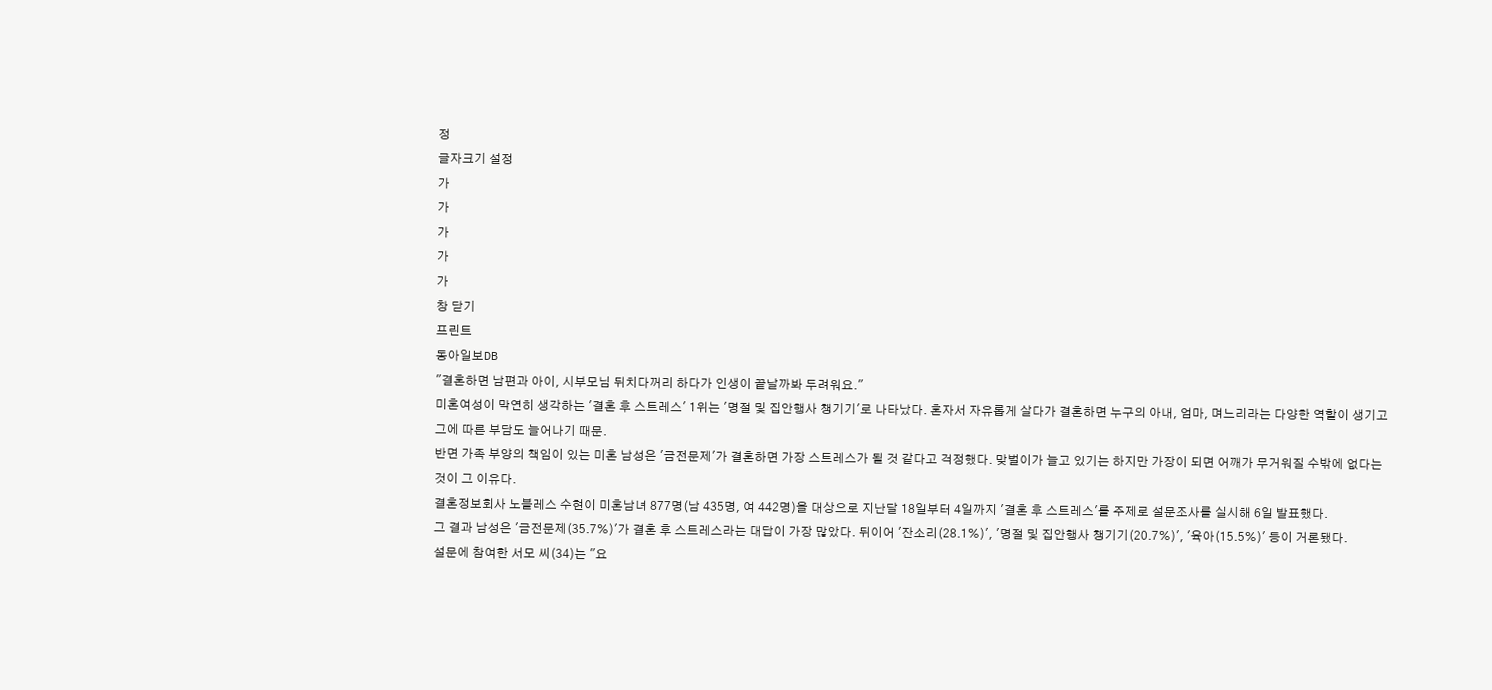정
글자크기 설정
가
가
가
가
가
창 닫기
프린트
동아일보DB
"결혼하면 남편과 아이, 시부모님 뒤치다꺼리 하다가 인생이 끝날까봐 두려워요."
미혼여성이 막연히 생각하는 '결혼 후 스트레스' 1위는 '명절 및 집안행사 챙기기'로 나타났다. 혼자서 자유롭게 살다가 결혼하면 누구의 아내, 엄마, 며느리라는 다양한 역할이 생기고 그에 따른 부담도 늘어나기 때문.
반면 가족 부양의 책임이 있는 미혼 남성은 '금전문제'가 결혼하면 가장 스트레스가 될 것 같다고 걱정했다. 맞벌이가 늘고 있기는 하지만 가장이 되면 어깨가 무거워질 수밖에 없다는 것이 그 이유다.
결혼정보회사 노블레스 수현이 미혼남녀 877명(남 435명, 여 442명)을 대상으로 지난달 18일부터 4일까지 '결혼 후 스트레스'를 주제로 설문조사를 실시해 6일 발표했다.
그 결과 남성은 '금전문제(35.7%)'가 결혼 후 스트레스라는 대답이 가장 많았다. 뒤이어 '잔소리(28.1%)', '명절 및 집안행사 챙기기(20.7%)', '육아(15.5%)' 등이 거론됐다.
설문에 참여한 서모 씨(34)는 "요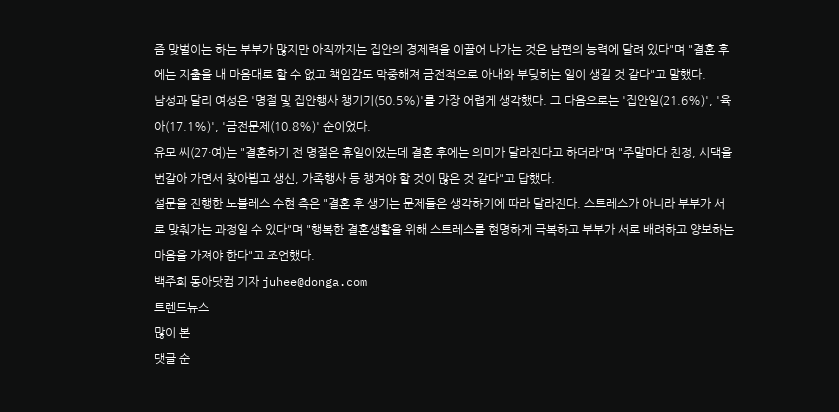즘 맞벌이는 하는 부부가 많지만 아직까지는 집안의 경제력을 이끌어 나가는 것은 남편의 능력에 달려 있다"며 "결혼 후에는 지출을 내 마음대로 할 수 없고 책임감도 막중해져 금전적으로 아내와 부딪히는 일이 생길 것 같다"고 말했다.
남성과 달리 여성은 '명절 및 집안행사 챙기기(50.5%)'를 가장 어렵게 생각했다. 그 다음으로는 '집안일(21.6%)', '육아(17.1%)', '금전문제(10.8%)' 순이었다.
유모 씨(27·여)는 "결혼하기 전 명절은 휴일이었는데 결혼 후에는 의미가 달라진다고 하더라"며 "주말마다 친정, 시댁을 번갈아 가면서 찾아뵙고 생신, 가족행사 등 챙겨야 할 것이 많은 것 같다"고 답했다.
설문을 진행한 노블레스 수현 측은 "결혼 후 생기는 문제들은 생각하기에 따라 달라진다. 스트레스가 아니라 부부가 서로 맞춰가는 과정일 수 있다"며 "행복한 결혼생활을 위해 스트레스를 현명하게 극복하고 부부가 서로 배려하고 양보하는 마음을 가져야 한다"고 조언했다.
백주희 동아닷컴 기자 juhee@donga.com
트렌드뉴스
많이 본
댓글 순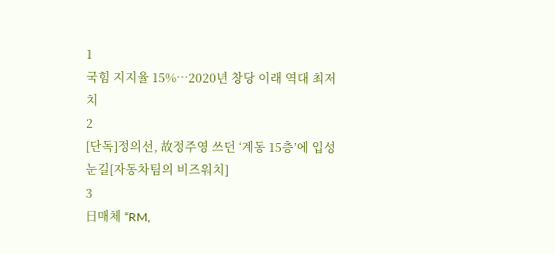1
국힘 지지율 15%…2020년 창당 이래 역대 최저치
2
[단독]정의선, 故정주영 쓰던 ‘계동 15층’에 입성 눈길[자동차팀의 비즈워치]
3
日매체 “RM,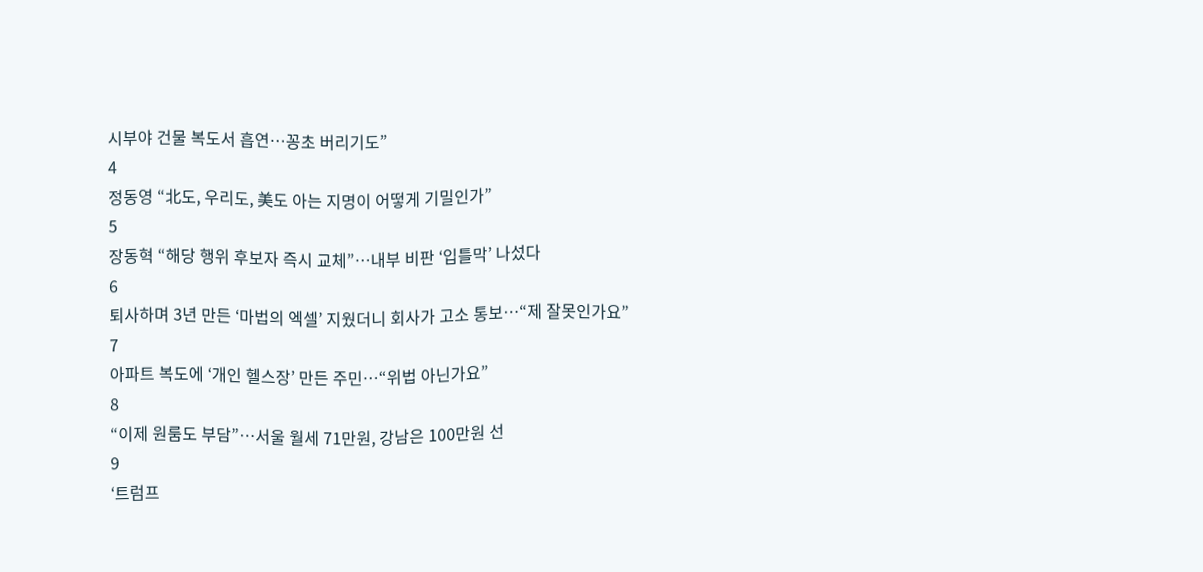시부야 건물 복도서 흡연…꽁초 버리기도”
4
정동영 “北도, 우리도, 美도 아는 지명이 어떻게 기밀인가”
5
장동혁 “해당 행위 후보자 즉시 교체”…내부 비판 ‘입틀막’ 나섰다
6
퇴사하며 3년 만든 ‘마법의 엑셀’ 지웠더니 회사가 고소 통보…“제 잘못인가요”
7
아파트 복도에 ‘개인 헬스장’ 만든 주민…“위법 아닌가요”
8
“이제 원룸도 부담”…서울 월세 71만원, 강남은 100만원 선
9
‘트럼프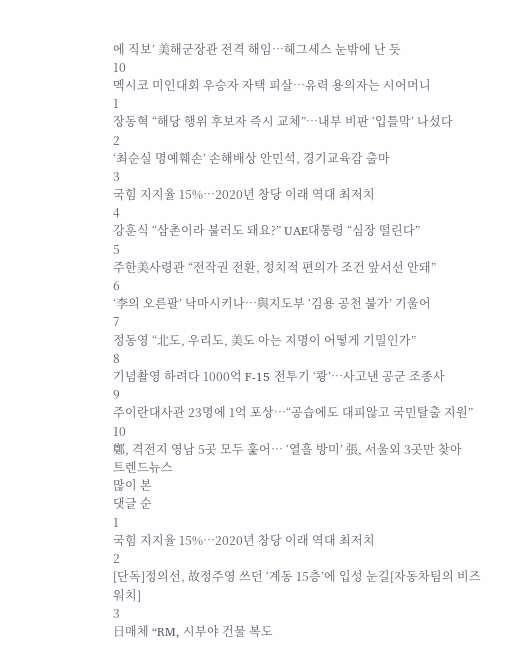에 직보’ 美해군장관 전격 해임…헤그세스 눈밖에 난 듯
10
멕시코 미인대회 우승자 자택 피살…유력 용의자는 시어머니
1
장동혁 “해당 행위 후보자 즉시 교체”…내부 비판 ‘입틀막’ 나섰다
2
‘최순실 명예훼손’ 손해배상 안민석, 경기교육감 출마
3
국힘 지지율 15%…2020년 창당 이래 역대 최저치
4
강훈식 “삼촌이라 불러도 돼요?” UAE대통령 “심장 떨린다”
5
주한美사령관 “전작권 전환, 정치적 편의가 조건 앞서선 안돼”
6
‘李의 오른팔’ 낙마시키나…與지도부 ‘김용 공천 불가’ 기울어
7
정동영 “北도, 우리도, 美도 아는 지명이 어떻게 기밀인가”
8
기념촬영 하려다 1000억 F-15 전투기 ‘쾅’…사고낸 공군 조종사
9
주이란대사관 23명에 1억 포상…“공습에도 대피않고 국민탈출 지원”
10
鄭, 격전지 영남 5곳 모두 훑어… ‘열흘 방미’ 張, 서울외 3곳만 찾아
트렌드뉴스
많이 본
댓글 순
1
국힘 지지율 15%…2020년 창당 이래 역대 최저치
2
[단독]정의선, 故정주영 쓰던 ‘계동 15층’에 입성 눈길[자동차팀의 비즈워치]
3
日매체 “RM, 시부야 건물 복도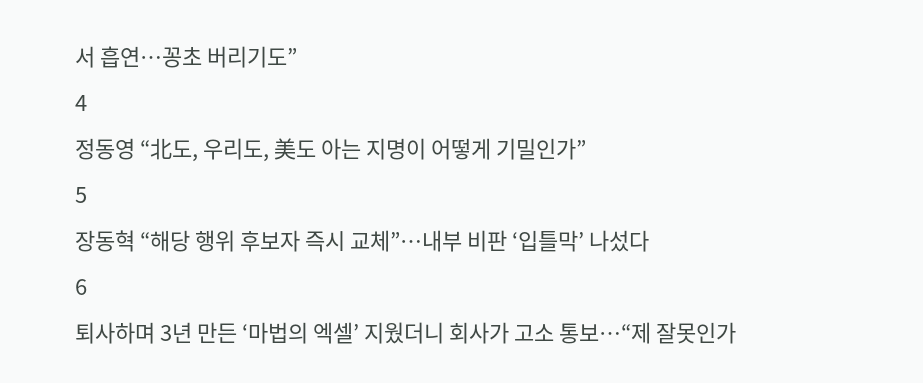서 흡연…꽁초 버리기도”
4
정동영 “北도, 우리도, 美도 아는 지명이 어떻게 기밀인가”
5
장동혁 “해당 행위 후보자 즉시 교체”…내부 비판 ‘입틀막’ 나섰다
6
퇴사하며 3년 만든 ‘마법의 엑셀’ 지웠더니 회사가 고소 통보…“제 잘못인가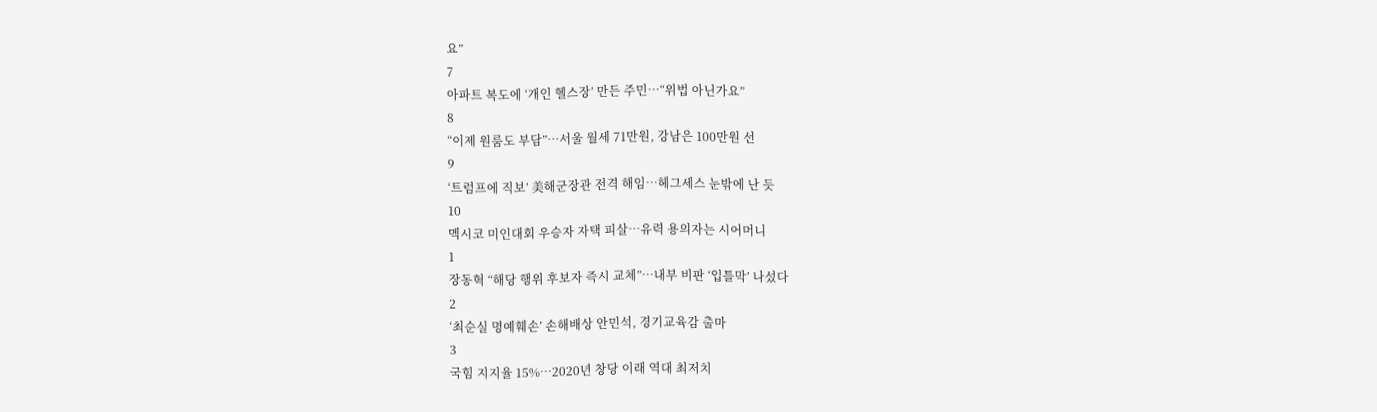요”
7
아파트 복도에 ‘개인 헬스장’ 만든 주민…“위법 아닌가요”
8
“이제 원룸도 부담”…서울 월세 71만원, 강남은 100만원 선
9
‘트럼프에 직보’ 美해군장관 전격 해임…헤그세스 눈밖에 난 듯
10
멕시코 미인대회 우승자 자택 피살…유력 용의자는 시어머니
1
장동혁 “해당 행위 후보자 즉시 교체”…내부 비판 ‘입틀막’ 나섰다
2
‘최순실 명예훼손’ 손해배상 안민석, 경기교육감 출마
3
국힘 지지율 15%…2020년 창당 이래 역대 최저치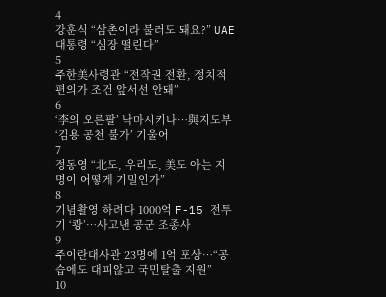4
강훈식 “삼촌이라 불러도 돼요?” UAE대통령 “심장 떨린다”
5
주한美사령관 “전작권 전환, 정치적 편의가 조건 앞서선 안돼”
6
‘李의 오른팔’ 낙마시키나…與지도부 ‘김용 공천 불가’ 기울어
7
정동영 “北도, 우리도, 美도 아는 지명이 어떻게 기밀인가”
8
기념촬영 하려다 1000억 F-15 전투기 ‘쾅’…사고낸 공군 조종사
9
주이란대사관 23명에 1억 포상…“공습에도 대피않고 국민탈출 지원”
10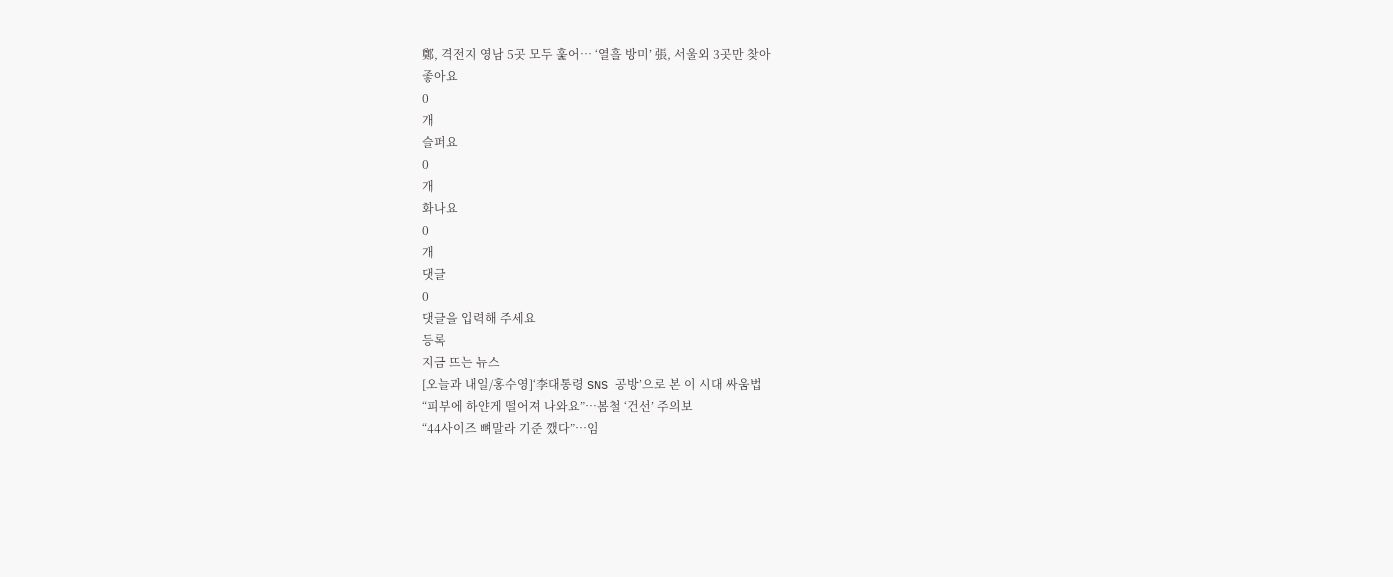鄭, 격전지 영남 5곳 모두 훑어… ‘열흘 방미’ 張, 서울외 3곳만 찾아
좋아요
0
개
슬퍼요
0
개
화나요
0
개
댓글
0
댓글을 입력해 주세요
등록
지금 뜨는 뉴스
[오늘과 내일/홍수영]‘李대통령 SNS 공방’으로 본 이 시대 싸움법
“피부에 하얀게 떨어져 나와요”…봄철 ‘건선’ 주의보
“44사이즈 뼈말라 기준 깼다”…임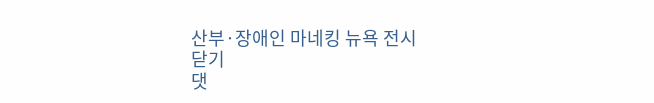산부·장애인 마네킹 뉴욕 전시
닫기
댓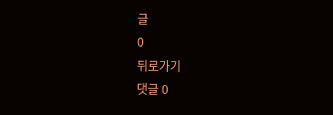글
0
뒤로가기
댓글 0